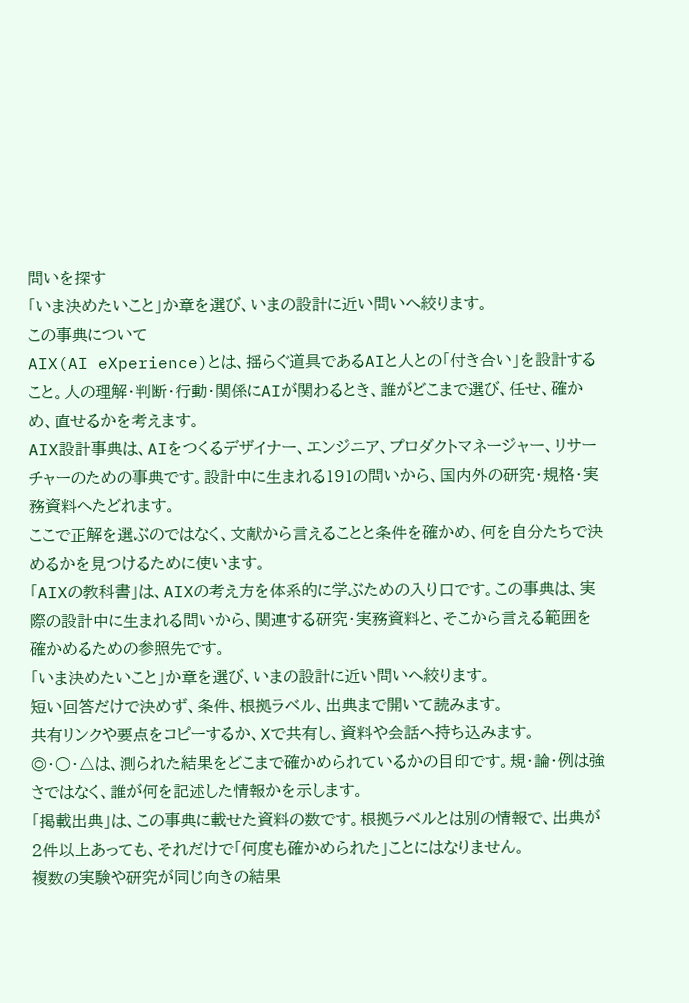問いを探す
「いま決めたいこと」か章を選び、いまの設計に近い問いへ絞ります。
この事典について
AIX(AI eXperience)とは、揺らぐ道具であるAIと人との「付き合い」を設計すること。人の理解・判断・行動・関係にAIが関わるとき、誰がどこまで選び、任せ、確かめ、直せるかを考えます。
AIX設計事典は、AIをつくるデザイナー、エンジニア、プロダクトマネージャー、リサーチャーのための事典です。設計中に生まれる191の問いから、国内外の研究・規格・実務資料へたどれます。
ここで正解を選ぶのではなく、文献から言えることと条件を確かめ、何を自分たちで決めるかを見つけるために使います。
「AIXの教科書」は、AIXの考え方を体系的に学ぶための入り口です。この事典は、実際の設計中に生まれる問いから、関連する研究・実務資料と、そこから言える範囲を確かめるための参照先です。
「いま決めたいこと」か章を選び、いまの設計に近い問いへ絞ります。
短い回答だけで決めず、条件、根拠ラベル、出典まで開いて読みます。
共有リンクや要点をコピーするか、Xで共有し、資料や会話へ持ち込みます。
◎・○・△は、測られた結果をどこまで確かめられているかの目印です。規・論・例は強さではなく、誰が何を記述した情報かを示します。
「掲載出典」は、この事典に載せた資料の数です。根拠ラベルとは別の情報で、出典が2件以上あっても、それだけで「何度も確かめられた」ことにはなりません。
複数の実験や研究が同じ向きの結果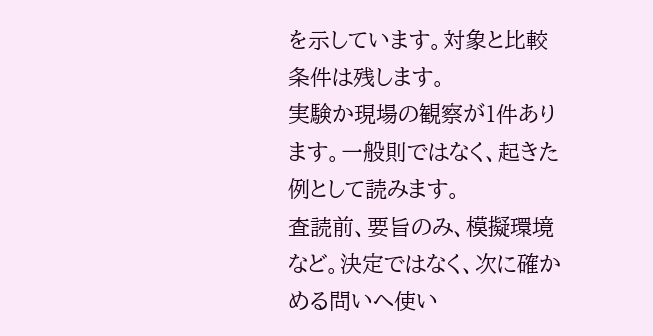を示しています。対象と比較条件は残します。
実験か現場の観察が1件あります。一般則ではなく、起きた例として読みます。
査読前、要旨のみ、模擬環境など。決定ではなく、次に確かめる問いへ使い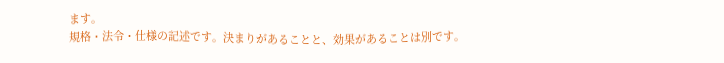ます。
規格・法令・仕様の記述です。決まりがあることと、効果があることは別です。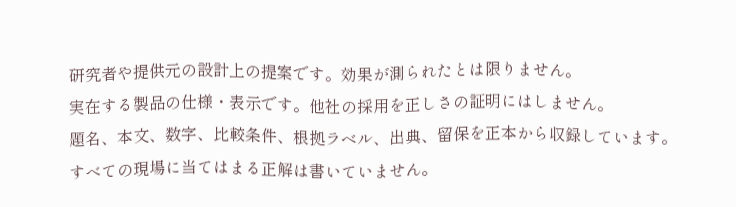研究者や提供元の設計上の提案です。効果が測られたとは限りません。
実在する製品の仕様・表示です。他社の採用を正しさの証明にはしません。
題名、本文、数字、比較条件、根拠ラベル、出典、留保を正本から収録しています。
すべての現場に当てはまる正解は書いていません。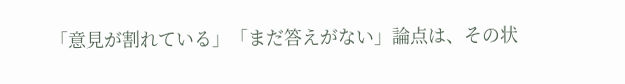「意見が割れている」「まだ答えがない」論点は、その状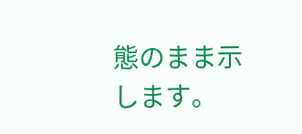態のまま示します。